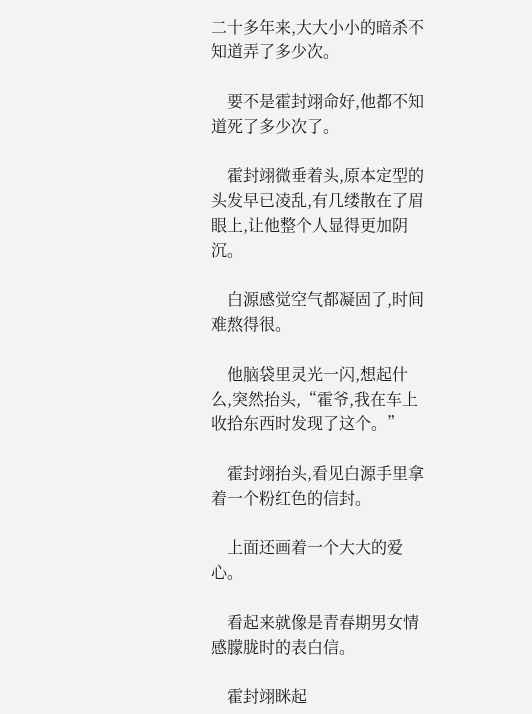二十多年来,大大小小的暗杀不知道弄了多少次。

    要不是霍封翊命好,他都不知道死了多少次了。

    霍封翊微垂着头,原本定型的头发早已凌乱,有几缕散在了眉眼上,让他整个人显得更加阴沉。

    白源感觉空气都凝固了,时间难熬得很。

    他脑袋里灵光一闪,想起什么,突然抬头,“霍爷,我在车上收拾东西时发现了这个。”

    霍封翊抬头,看见白源手里拿着一个粉红色的信封。

    上面还画着一个大大的爱心。

    看起来就像是青春期男女情感朦胧时的表白信。

    霍封翊眯起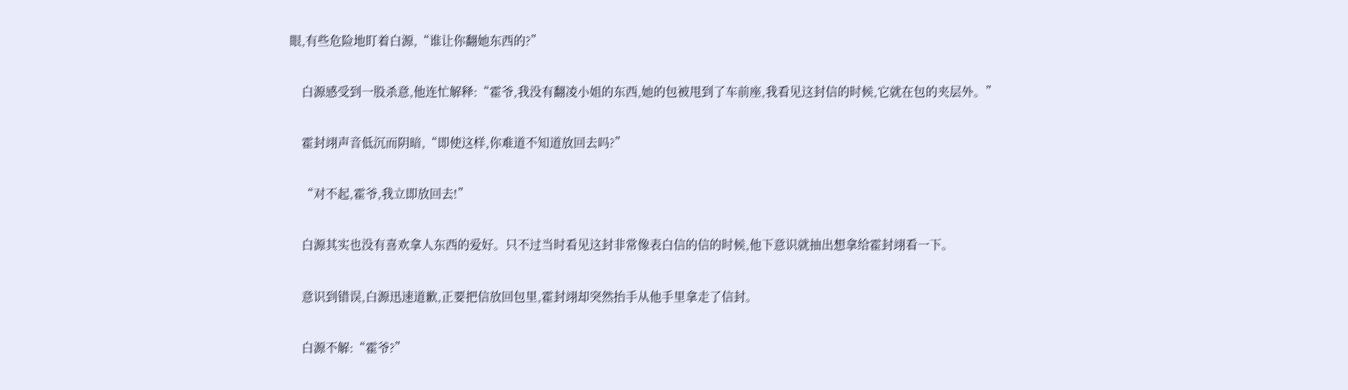眼,有些危险地盯着白源,“谁让你翻她东西的?”

    白源感受到一股杀意,他连忙解释:“霍爷,我没有翻凌小姐的东西,她的包被甩到了车前座,我看见这封信的时候,它就在包的夹层外。”

    霍封翊声音低沉而阴暗,“即使这样,你难道不知道放回去吗?”

    “对不起,霍爷,我立即放回去!”

    白源其实也没有喜欢拿人东西的爱好。只不过当时看见这封非常像表白信的信的时候,他下意识就抽出想拿给霍封翊看一下。

    意识到错误,白源迅速道歉,正要把信放回包里,霍封翊却突然抬手从他手里拿走了信封。

    白源不解:“霍爷?”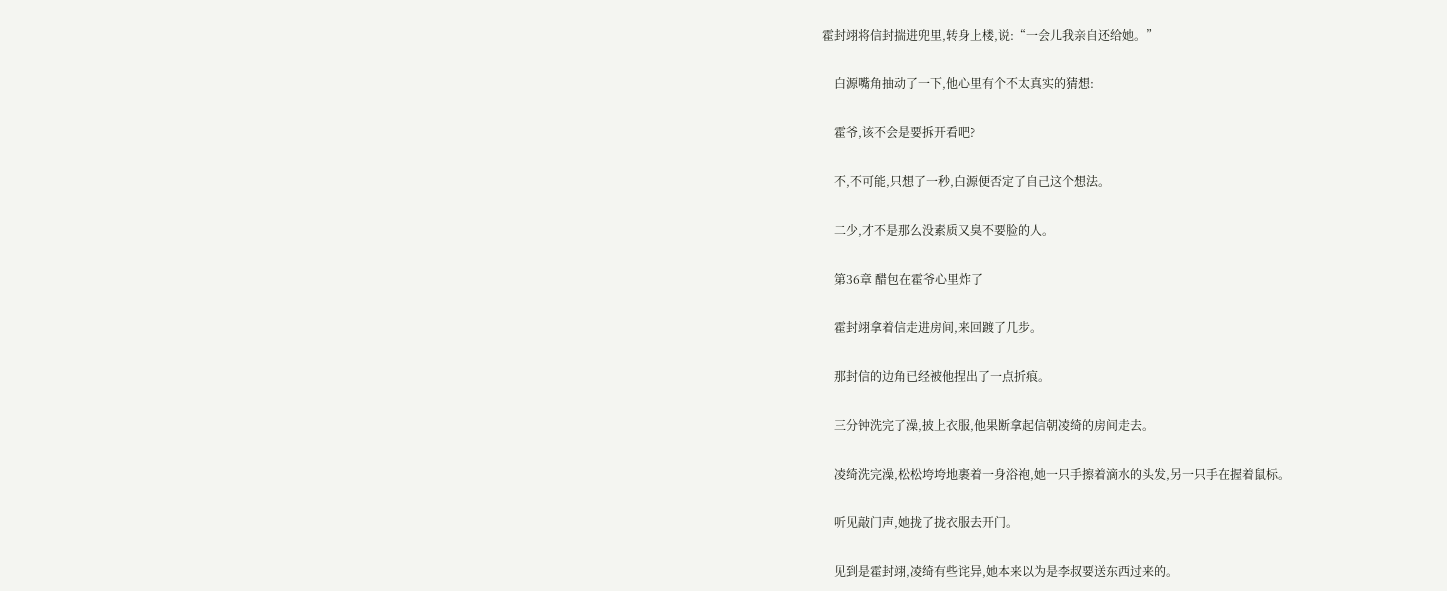霍封翊将信封揣进兜里,转身上楼,说:“一会儿我亲自还给她。”

    白源嘴角抽动了一下,他心里有个不太真实的猜想:

    霍爷,该不会是要拆开看吧?

    不,不可能,只想了一秒,白源便否定了自己这个想法。

    二少,才不是那么没素质又臭不要脸的人。

    第36章 醋包在霍爷心里炸了

    霍封翊拿着信走进房间,来回踱了几步。

    那封信的边角已经被他捏出了一点折痕。

    三分钟洗完了澡,披上衣服,他果断拿起信朝凌绮的房间走去。

    凌绮洗完澡,松松垮垮地裹着一身浴袍,她一只手擦着滴水的头发,另一只手在握着鼠标。

    听见敲门声,她拢了拢衣服去开门。

    见到是霍封翊,凌绮有些诧异,她本来以为是李叔要送东西过来的。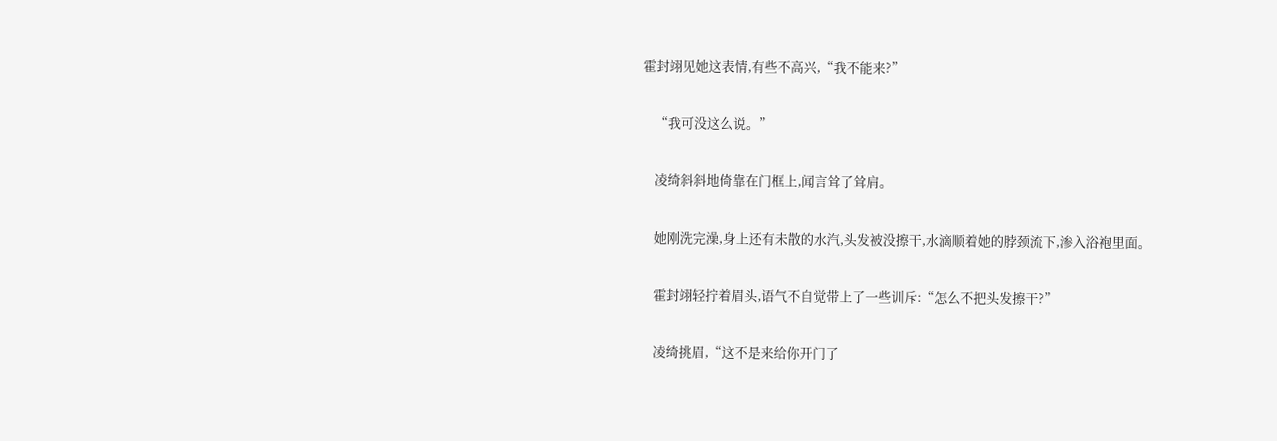霍封翊见她这表情,有些不高兴,“我不能来?”

    “我可没这么说。”

    凌绮斜斜地倚靠在门框上,闻言耸了耸肩。

    她刚洗完澡,身上还有未散的水汽,头发被没擦干,水滴顺着她的脖颈流下,渗入浴袍里面。

    霍封翊轻拧着眉头,语气不自觉带上了一些训斥:“怎么不把头发擦干?”

    凌绮挑眉,“这不是来给你开门了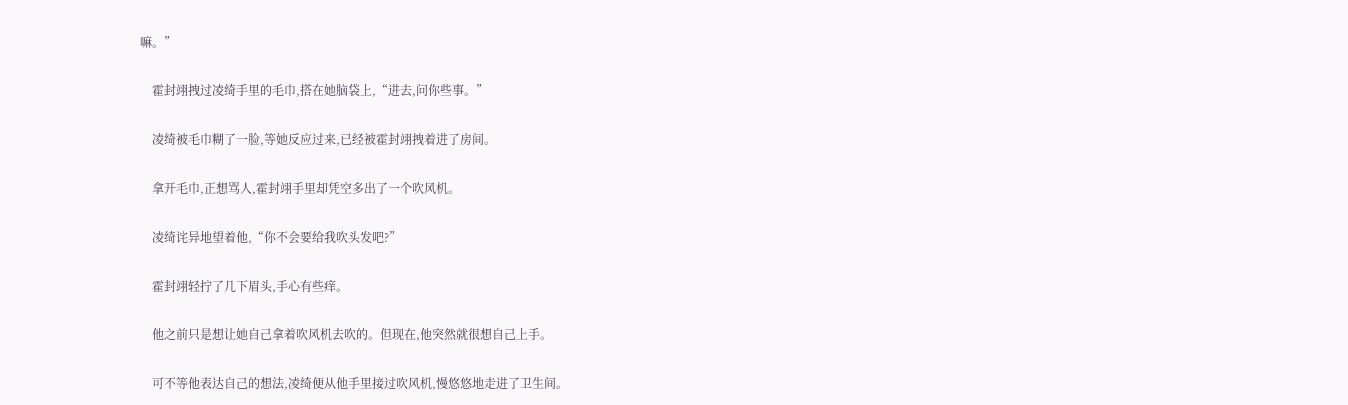嘛。”

    霍封翊拽过凌绮手里的毛巾,搭在她脑袋上,“进去,问你些事。”

    凌绮被毛巾糊了一脸,等她反应过来,已经被霍封翊拽着进了房间。

    拿开毛巾,正想骂人,霍封翊手里却凭空多出了一个吹风机。

    凌绮诧异地望着他,“你不会要给我吹头发吧?”

    霍封翊轻拧了几下眉头,手心有些痒。

    他之前只是想让她自己拿着吹风机去吹的。但现在,他突然就很想自己上手。

    可不等他表达自己的想法,凌绮便从他手里接过吹风机,慢悠悠地走进了卫生间。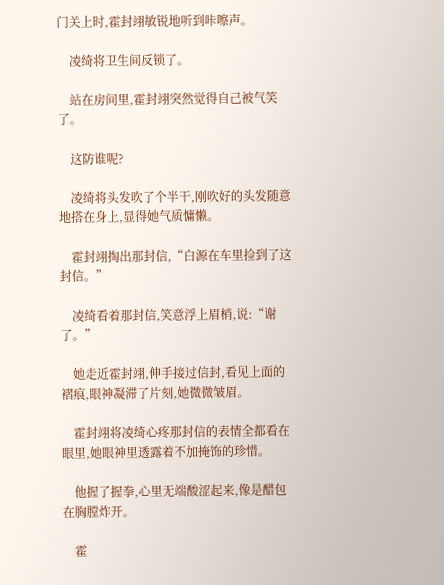门关上时,霍封翊敏锐地听到咔嚓声。

    凌绮将卫生间反锁了。

    站在房间里,霍封翊突然觉得自己被气笑了。

    这防谁呢?

    凌绮将头发吹了个半干,刚吹好的头发随意地搭在身上,显得她气质慵懒。

    霍封翊掏出那封信,“白源在车里捡到了这封信。”

    凌绮看着那封信,笑意浮上眉梢,说:“谢了。”

    她走近霍封翊,伸手接过信封,看见上面的褶痕,眼神凝滞了片刻,她微微皱眉。

    霍封翊将凌绮心疼那封信的表情全都看在眼里,她眼神里透露着不加掩饰的珍惜。

    他握了握拳,心里无端酸涩起来,像是醋包在胸膛炸开。

    霍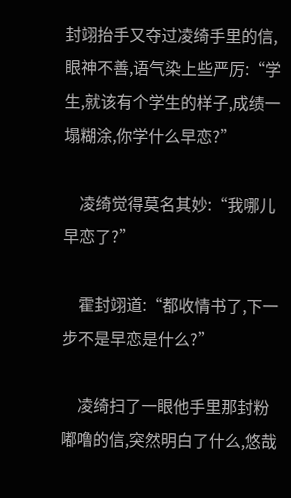封翊抬手又夺过凌绮手里的信,眼神不善,语气染上些严厉:“学生,就该有个学生的样子,成绩一塌糊涂,你学什么早恋?”

    凌绮觉得莫名其妙:“我哪儿早恋了?”

    霍封翊道:“都收情书了,下一步不是早恋是什么?”

    凌绮扫了一眼他手里那封粉嘟噜的信,突然明白了什么,悠哉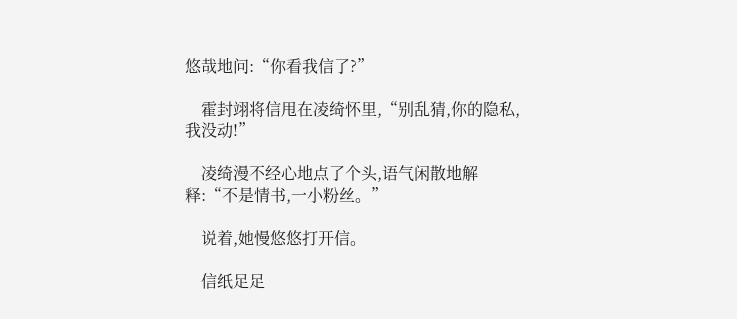悠哉地问:“你看我信了?”

    霍封翊将信甩在凌绮怀里,“别乱猜,你的隐私,我没动!”

    凌绮漫不经心地点了个头,语气闲散地解释:“不是情书,一小粉丝。”

    说着,她慢悠悠打开信。

    信纸足足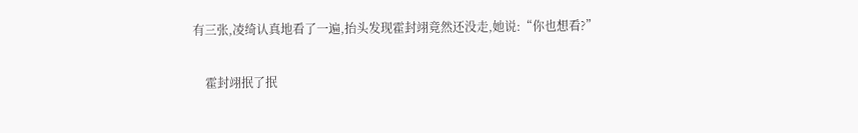有三张,凌绮认真地看了一遍,抬头发现霍封翊竟然还没走,她说:“你也想看?”

    霍封翊抿了抿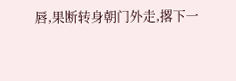唇,果断转身朝门外走,撂下一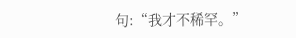句:“我才不稀罕。”